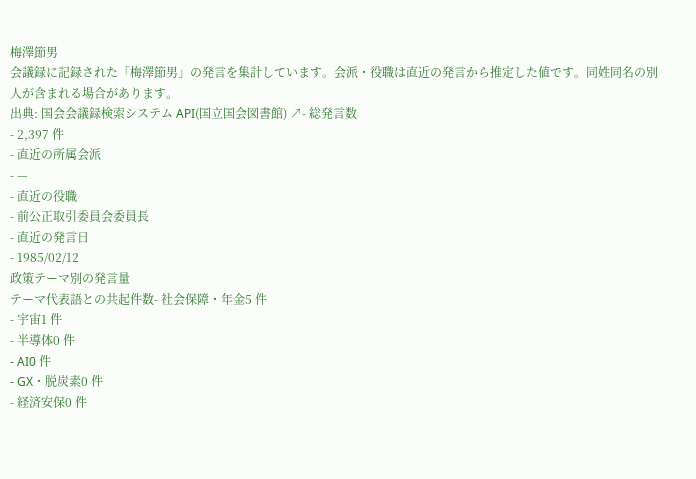梅澤節男
会議録に記録された「梅澤節男」の発言を集計しています。会派・役職は直近の発言から推定した値です。同姓同名の別人が含まれる場合があります。
出典: 国会会議録検索システム API(国立国会図書館) ↗- 総発言数
- 2,397 件
- 直近の所属会派
- —
- 直近の役職
- 前公正取引委員会委員長
- 直近の発言日
- 1985/02/12
政策テーマ別の発言量
テーマ代表語との共起件数- 社会保障・年金5 件
- 宇宙1 件
- 半導体0 件
- AI0 件
- GX・脱炭素0 件
- 経済安保0 件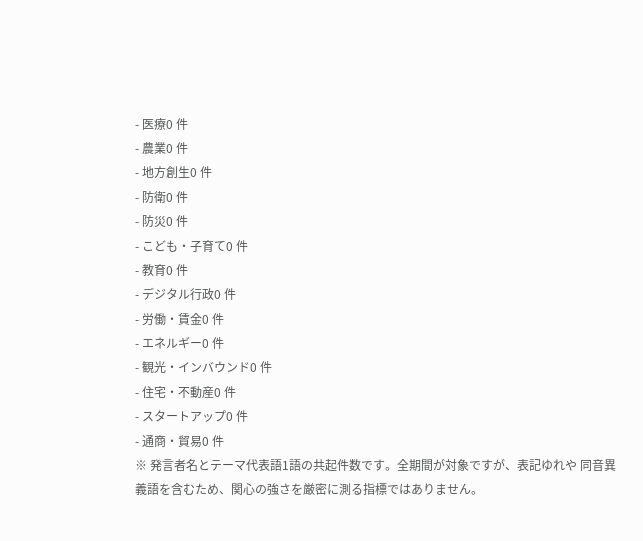- 医療0 件
- 農業0 件
- 地方創生0 件
- 防衛0 件
- 防災0 件
- こども・子育て0 件
- 教育0 件
- デジタル行政0 件
- 労働・賃金0 件
- エネルギー0 件
- 観光・インバウンド0 件
- 住宅・不動産0 件
- スタートアップ0 件
- 通商・貿易0 件
※ 発言者名とテーマ代表語1語の共起件数です。全期間が対象ですが、表記ゆれや 同音異義語を含むため、関心の強さを厳密に測る指標ではありません。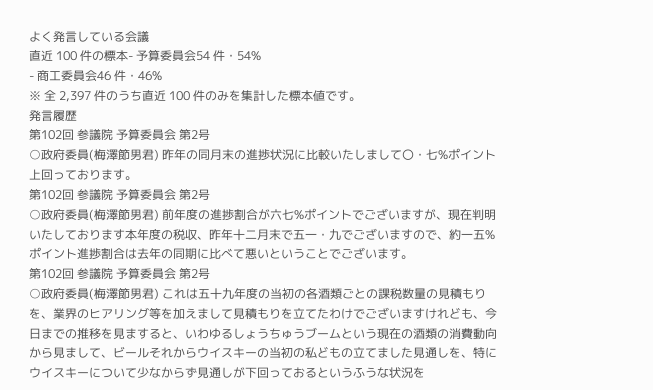よく発言している会議
直近 100 件の標本- 予算委員会54 件・54%
- 商工委員会46 件・46%
※ 全 2,397 件のうち直近 100 件のみを集計した標本値です。
発言履歴
第102回 参議院 予算委員会 第2号
○政府委員(梅澤節男君) 昨年の同月末の進捗状況に比較いたしまして〇・七%ポイント上回っております。
第102回 参議院 予算委員会 第2号
○政府委員(梅澤節男君) 前年度の進捗割合が六七%ポイントでございますが、現在判明いたしております本年度の税収、昨年十二月末で五一・九でございますので、約一五%ポイント進捗割合は去年の同期に比べて悪いということでございます。
第102回 参議院 予算委員会 第2号
○政府委員(梅澤節男君) これは五十九年度の当初の各酒類ごとの課税数量の見積もりを、業界のヒアリング等を加えまして見積もりを立てたわけでございますけれども、今日までの推移を見ますると、いわゆるしょうちゅうブームという現在の酒類の消費動向から見まして、ビールそれからウイスキーの当初の私どもの立てました見通しを、特にウイスキーについて少なからず見通しが下回っておるというふうな状況を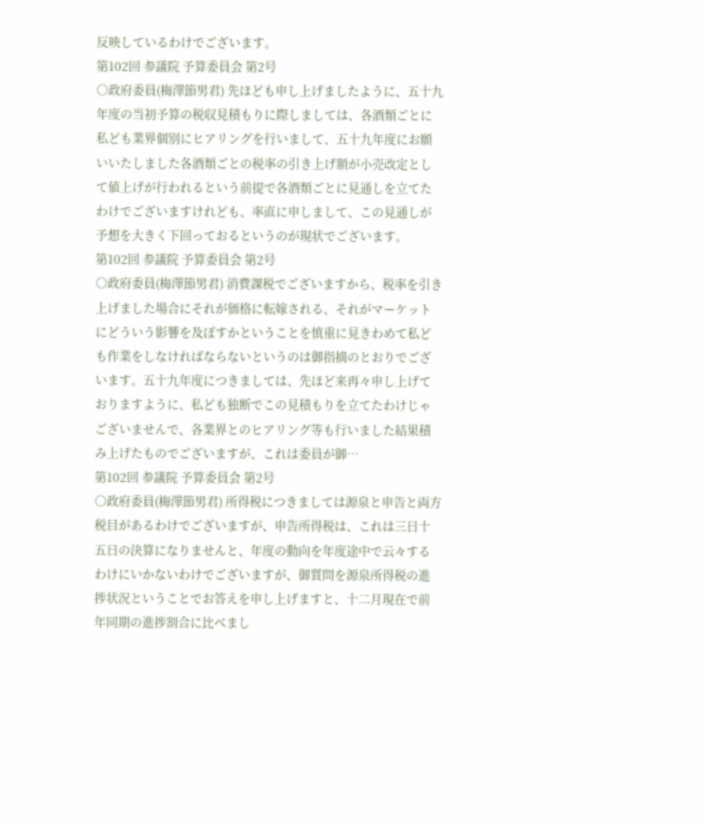反映しているわけでございます。
第102回 参議院 予算委員会 第2号
○政府委員(梅澤節男君) 先ほども申し上げましたように、五十九年度の当初予算の税収見積もりに際しましては、各酒類ごとに私ども業界個別にヒアリングを行いまして、五十九年度にお願いいたしました各酒類ごとの税率の引き上げ額が小売改定として値上げが行われるという前提で各酒類ごとに見通しを立てたわけでございますけれども、率直に申しまして、この見通しが予想を大きく下回っておるというのが現状でございます。
第102回 参議院 予算委員会 第2号
○政府委員(梅澤節男君) 消費課税でございますから、税率を引き上げました場合にそれが価格に転嫁される、それがマーケットにどういう影響を及ぼすかということを慎重に見きわめて私ども作業をしなければならないというのは御指摘のとおりでございます。五十九年度につきましては、先ほど来再々申し上げておりますように、私ども独断でこの見積もりを立てたわけじゃございませんで、各業界とのヒアリング等も行いました結果積み上げたものでございますが、これは委員が御…
第102回 参議院 予算委員会 第2号
○政府委員(梅澤節男君) 所得税につきましては源泉と申告と両方税目があるわけでございますが、申告所得税は、これは三日十五日の決算になりませんと、年度の動向を年度途中で云々するわけにいかないわけでございますが、御質問を源泉所得税の進捗状況ということでお答えを申し上げますと、十二月現在で前年同期の進捗割合に比べまし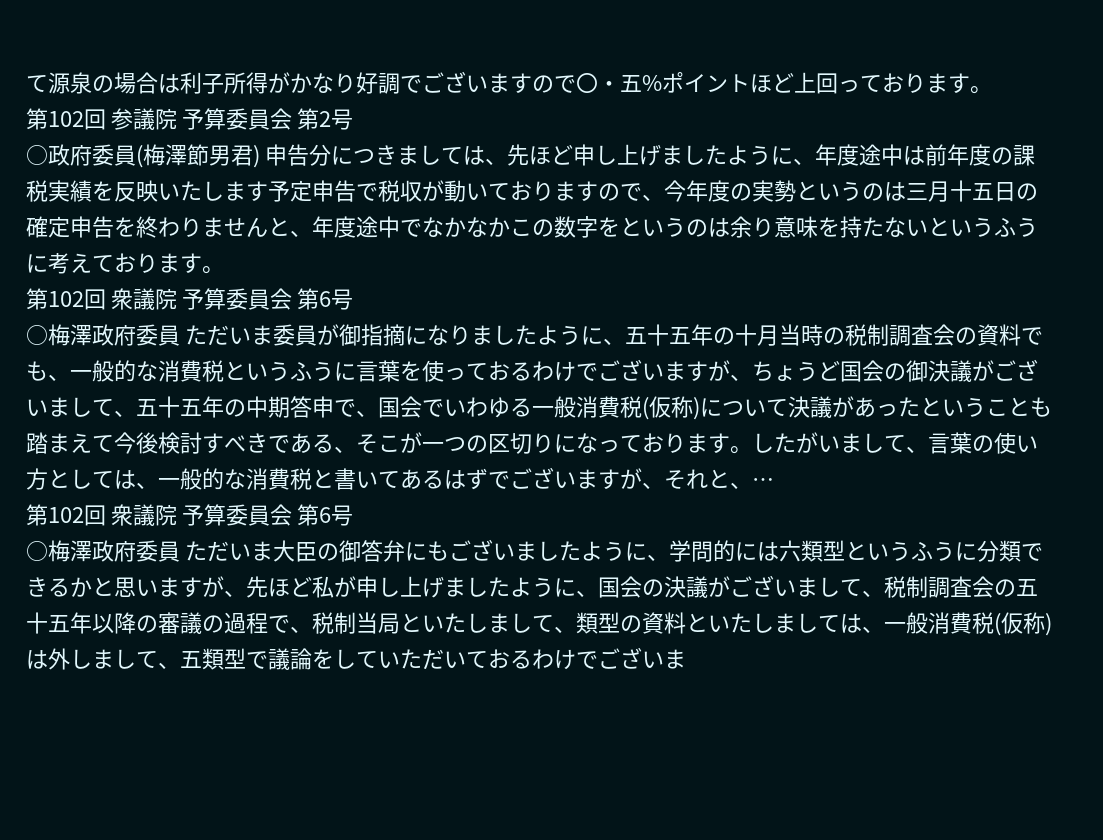て源泉の場合は利子所得がかなり好調でございますので〇・五%ポイントほど上回っております。
第102回 参議院 予算委員会 第2号
○政府委員(梅澤節男君) 申告分につきましては、先ほど申し上げましたように、年度途中は前年度の課税実績を反映いたします予定申告で税収が動いておりますので、今年度の実勢というのは三月十五日の確定申告を終わりませんと、年度途中でなかなかこの数字をというのは余り意味を持たないというふうに考えております。
第102回 衆議院 予算委員会 第6号
○梅澤政府委員 ただいま委員が御指摘になりましたように、五十五年の十月当時の税制調査会の資料でも、一般的な消費税というふうに言葉を使っておるわけでございますが、ちょうど国会の御決議がございまして、五十五年の中期答申で、国会でいわゆる一般消費税(仮称)について決議があったということも踏まえて今後検討すべきである、そこが一つの区切りになっております。したがいまして、言葉の使い方としては、一般的な消費税と書いてあるはずでございますが、それと、…
第102回 衆議院 予算委員会 第6号
○梅澤政府委員 ただいま大臣の御答弁にもございましたように、学問的には六類型というふうに分類できるかと思いますが、先ほど私が申し上げましたように、国会の決議がございまして、税制調査会の五十五年以降の審議の過程で、税制当局といたしまして、類型の資料といたしましては、一般消費税(仮称)は外しまして、五類型で議論をしていただいておるわけでございま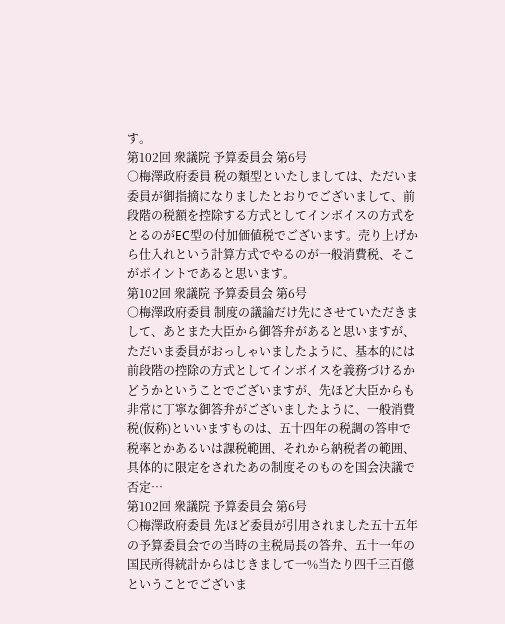す。
第102回 衆議院 予算委員会 第6号
○梅澤政府委員 税の類型といたしましては、ただいま委員が御指摘になりましたとおりでございまして、前段階の税額を控除する方式としてインボイスの方式をとるのがEC型の付加価値税でございます。売り上げから仕入れという計算方式でやるのが一般消費税、そこがポイントであると思います。
第102回 衆議院 予算委員会 第6号
○梅澤政府委員 制度の議論だけ先にさせていただきまして、あとまた大臣から御答弁があると思いますが、ただいま委員がおっしゃいましたように、基本的には前段階の控除の方式としてインボイスを義務づけるかどうかということでございますが、先ほど大臣からも非常に丁寧な御答弁がございましたように、一般消費税(仮称)といいますものは、五十四年の税調の答申で税率とかあるいは課税範囲、それから納税者の範囲、具体的に限定をされたあの制度そのものを国会決議で否定…
第102回 衆議院 予算委員会 第6号
○梅澤政府委員 先ほど委員が引用されました五十五年の予算委員会での当時の主税局長の答弁、五十一年の国民所得統計からはじきまして一%当たり四千三百億ということでございま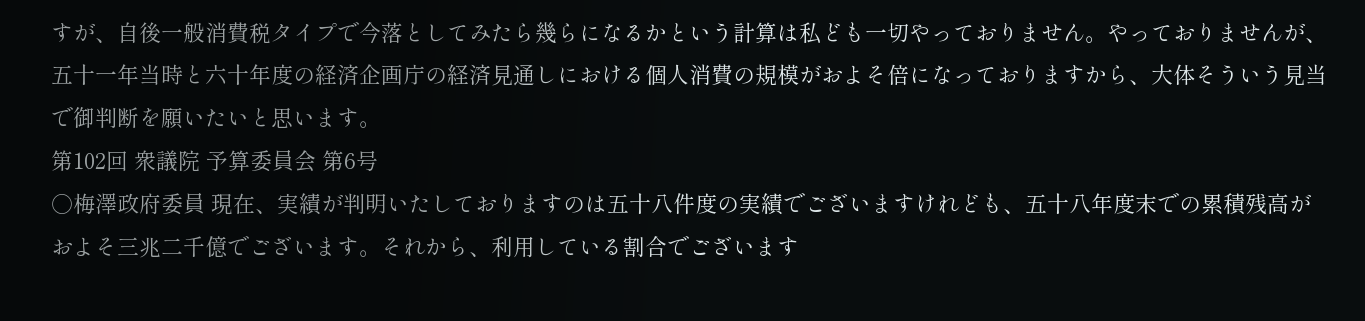すが、自後一般消費税タイプで今落としてみたら幾らになるかという計算は私ども一切やっておりません。やっておりませんが、五十一年当時と六十年度の経済企画庁の経済見通しにおける個人消費の規模がおよそ倍になっておりますから、大体そういう見当で御判断を願いたいと思います。
第102回 衆議院 予算委員会 第6号
○梅澤政府委員 現在、実績が判明いたしておりますのは五十八件度の実績でございますけれども、五十八年度末での累積残高がおよそ三兆二千億でございます。それから、利用している割合でございます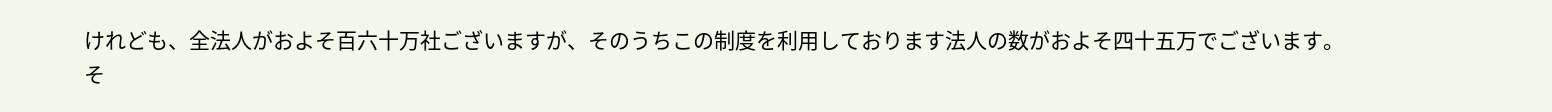けれども、全法人がおよそ百六十万社ございますが、そのうちこの制度を利用しております法人の数がおよそ四十五万でございます。 そ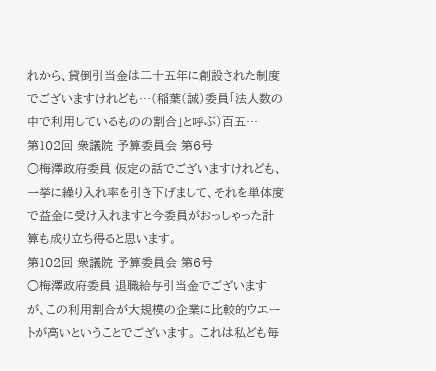れから、貸倒引当金は二十五年に創設された制度でございますけれども…(稲葉(誠)委員「法人数の中で利用しているものの割合」と呼ぶ)百五…
第102回 衆議院 予算委員会 第6号
○梅澤政府委員 仮定の話でございますけれども、一挙に繰り入れ率を引き下げまして、それを単体度で益金に受け入れますと今委員がおっしゃった計算も成り立ち得ると思います。
第102回 衆議院 予算委員会 第6号
○梅澤政府委員 退職給与引当金でございますが、この利用割合が大規模の企業に比較的ウエートが高いということでございます。 これは私ども毎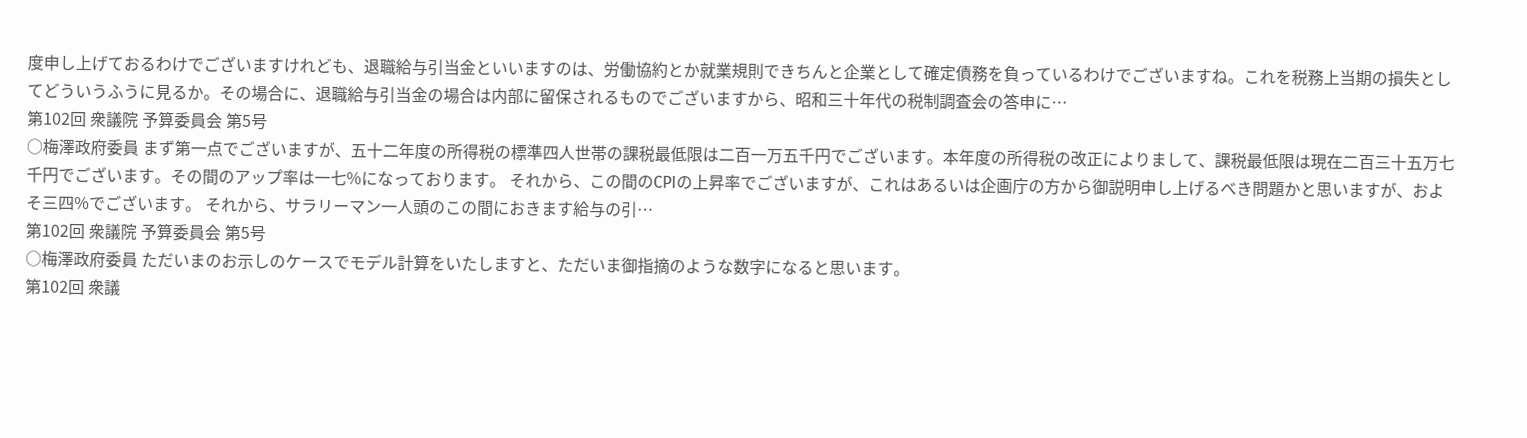度申し上げておるわけでございますけれども、退職給与引当金といいますのは、労働協約とか就業規則できちんと企業として確定債務を負っているわけでございますね。これを税務上当期の損失としてどういうふうに見るか。その場合に、退職給与引当金の場合は内部に留保されるものでございますから、昭和三十年代の税制調査会の答申に…
第102回 衆議院 予算委員会 第5号
○梅澤政府委員 まず第一点でございますが、五十二年度の所得税の標準四人世帯の課税最低限は二百一万五千円でございます。本年度の所得税の改正によりまして、課税最低限は現在二百三十五万七千円でございます。その間のアップ率は一七%になっております。 それから、この間のCPIの上昇率でございますが、これはあるいは企画庁の方から御説明申し上げるべき問題かと思いますが、およそ三四%でございます。 それから、サラリーマン一人頭のこの間におきます給与の引…
第102回 衆議院 予算委員会 第5号
○梅澤政府委員 ただいまのお示しのケースでモデル計算をいたしますと、ただいま御指摘のような数字になると思います。
第102回 衆議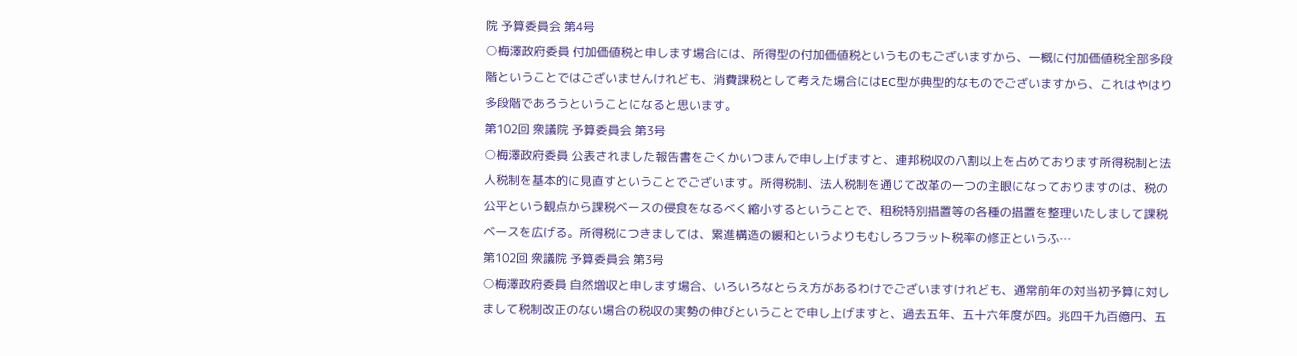院 予算委員会 第4号
○梅澤政府委員 付加価値税と申します場合には、所得型の付加価値税というものもございますから、一概に付加価値税全部多段階ということではございませんけれども、消費課税として考えた場合にはEC型が典型的なものでございますから、これはやはり多段階であろうということになると思います。
第102回 衆議院 予算委員会 第3号
○梅澤政府委員 公表されました報告書をごくかいつまんで申し上げますと、連邦税収の八割以上を占めております所得税制と法人税制を基本的に見直すということでございます。所得税制、法人税制を通じて改革の一つの主眼になっておりますのは、税の公平という観点から課税ベースの侵食をなるべく縮小するということで、租税特別措置等の各種の措置を整理いたしまして課税ベースを広げる。所得税につきましては、累進構造の緩和というよりもむしろフラット税率の修正というふ…
第102回 衆議院 予算委員会 第3号
○梅澤政府委員 自然増収と申します場合、いろいろなとらえ方があるわけでございますけれども、通常前年の対当初予算に対しまして税制改正のない場合の税収の実勢の伸びということで申し上げますと、過去五年、五十六年度が四。兆四千九百億円、五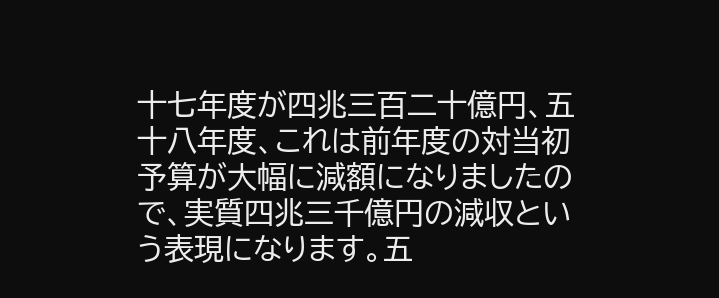十七年度が四兆三百二十億円、五十八年度、これは前年度の対当初予算が大幅に減額になりましたので、実質四兆三千億円の減収という表現になります。五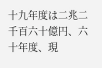十九年度は二兆二千百六十億円、六十年度、現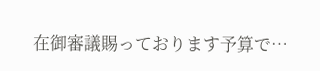在御審議賜っております予算で…